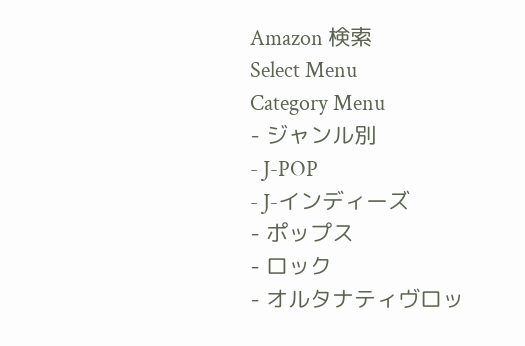Amazon 検索
Select Menu
Category Menu
- ジャンル別
- J-POP
- J-インディーズ
- ポップス
- ロック
- オルタナティヴロッ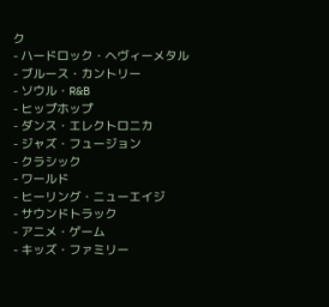ク
- ハードロック・ヘヴィーメタル
- ブルース・カントリー
- ソウル・R&B
- ヒップホップ
- ダンス・エレクトロニカ
- ジャズ・フュージョン
- クラシック
- ワールド
- ヒーリング・ニューエイジ
- サウンドトラック
- アニメ・ゲーム
- キッズ・ファミリー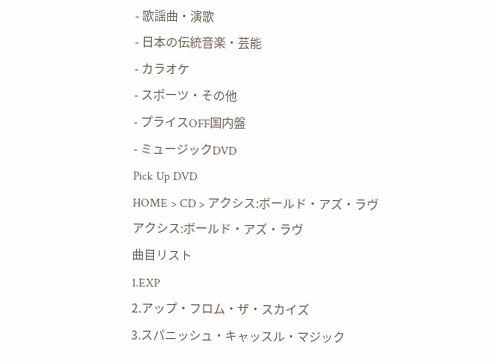- 歌謡曲・演歌
- 日本の伝統音楽・芸能
- カラオケ
- スポーツ・その他
- プライスOFF国内盤
- ミュージックDVD
Pick Up DVD
HOME > CD > アクシス:ボールド・アズ・ラヴ
アクシス:ボールド・アズ・ラヴ
曲目リスト
1.EXP
2.アップ・フロム・ザ・スカイズ
3.スパニッシュ・キャッスル・マジック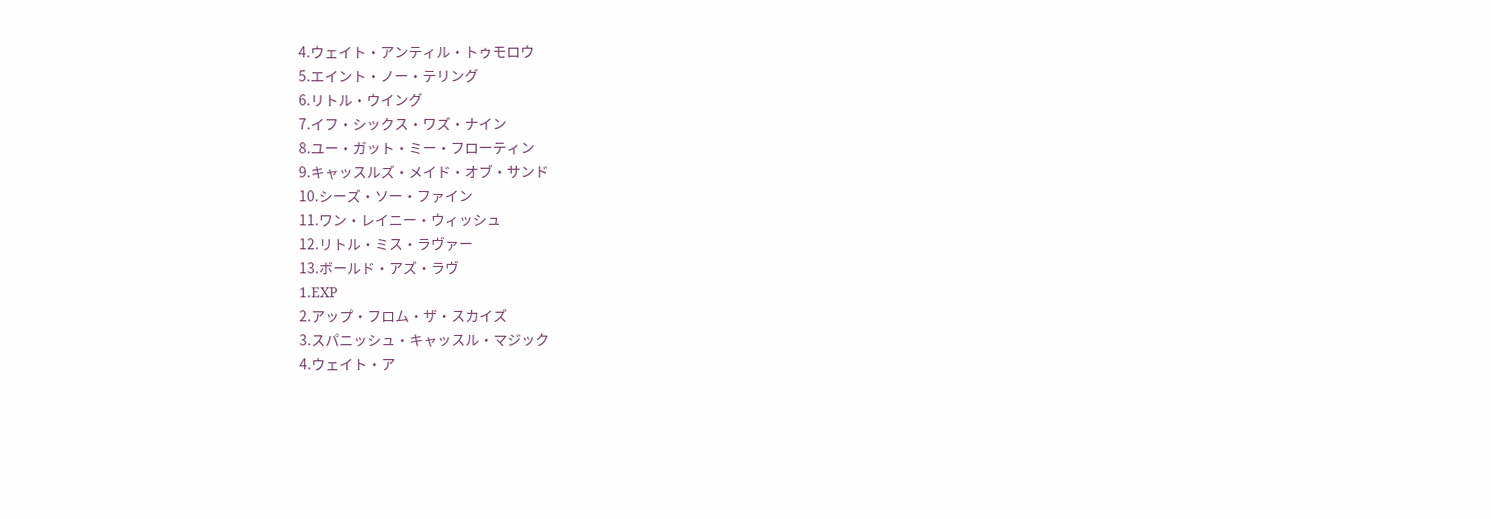4.ウェイト・アンティル・トゥモロウ
5.エイント・ノー・テリング
6.リトル・ウイング
7.イフ・シックス・ワズ・ナイン
8.ユー・ガット・ミー・フローティン
9.キャッスルズ・メイド・オブ・サンド
10.シーズ・ソー・ファイン
11.ワン・レイニー・ウィッシュ
12.リトル・ミス・ラヴァー
13.ボールド・アズ・ラヴ
1.EXP
2.アップ・フロム・ザ・スカイズ
3.スパニッシュ・キャッスル・マジック
4.ウェイト・ア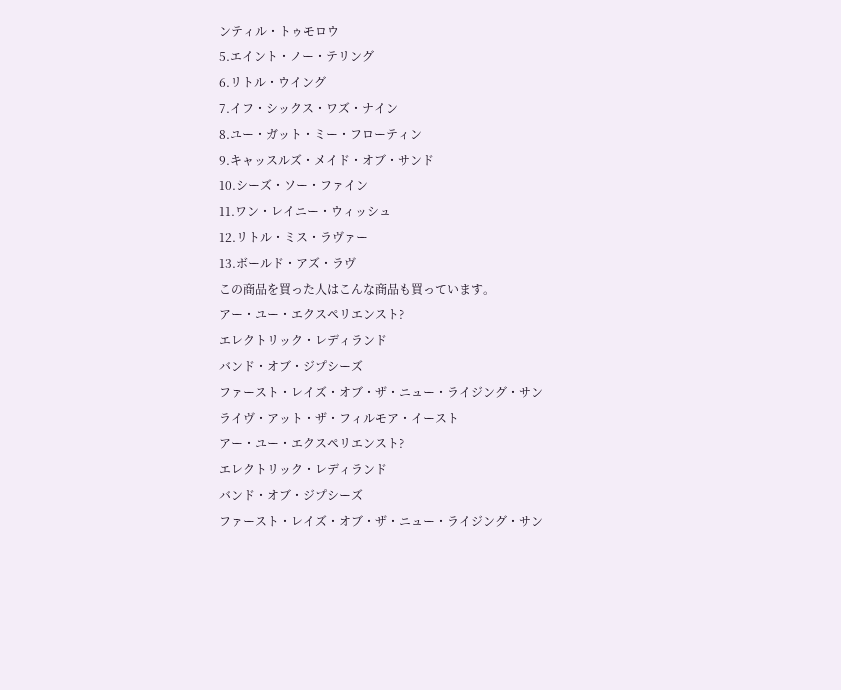ンティル・トゥモロウ
5.エイント・ノー・テリング
6.リトル・ウイング
7.イフ・シックス・ワズ・ナイン
8.ユー・ガット・ミー・フローティン
9.キャッスルズ・メイド・オブ・サンド
10.シーズ・ソー・ファイン
11.ワン・レイニー・ウィッシュ
12.リトル・ミス・ラヴァー
13.ボールド・アズ・ラヴ
この商品を買った人はこんな商品も買っています。
アー・ユー・エクスペリエンスト?
エレクトリック・レディランド
バンド・オブ・ジプシーズ
ファースト・レイズ・オブ・ザ・ニュー・ライジング・サン
ライヴ・アット・ザ・フィルモア・イースト
アー・ユー・エクスペリエンスト?
エレクトリック・レディランド
バンド・オブ・ジプシーズ
ファースト・レイズ・オブ・ザ・ニュー・ライジング・サン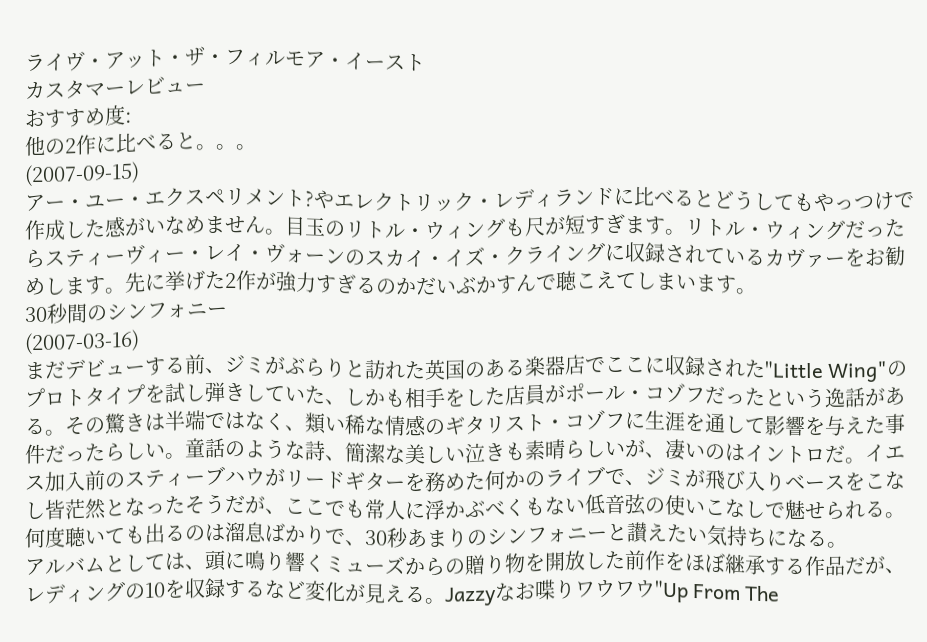ライヴ・アット・ザ・フィルモア・イースト
カスタマーレビュー
おすすめ度:
他の2作に比べると。。。
(2007-09-15)
アー・ユー・エクスペリメント?やエレクトリック・レディランドに比べるとどうしてもやっつけで作成した感がいなめません。目玉のリトル・ウィングも尺が短すぎます。リトル・ウィングだったらスティーヴィー・レイ・ヴォーンのスカイ・イズ・クライングに収録されているカヴァーをお勧めします。先に挙げた2作が強力すぎるのかだいぶかすんで聴こえてしまいます。
30秒間のシンフォニー
(2007-03-16)
まだデビューする前、ジミがぶらりと訪れた英国のある楽器店でここに収録された"Little Wing"のプロトタイプを試し弾きしていた、しかも相手をした店員がポール・コゾフだったという逸話がある。その驚きは半端ではなく、類い稀な情感のギタリスト・コゾフに生涯を通して影響を与えた事件だったらしい。童話のような詩、簡潔な美しい泣きも素晴らしいが、凄いのはイントロだ。イエス加入前のスティーブハウがリードギターを務めた何かのライブで、ジミが飛び入りベースをこなし皆茫然となったそうだが、ここでも常人に浮かぶべくもない低音弦の使いこなしで魅せられる。何度聴いても出るのは溜息ばかりで、30秒あまりのシンフォニーと讃えたい気持ちになる。
アルバムとしては、頭に鳴り響くミューズからの贈り物を開放した前作をほぼ継承する作品だが、レディングの10を収録するなど変化が見える。Jazzyなお喋りワウワウ"Up From The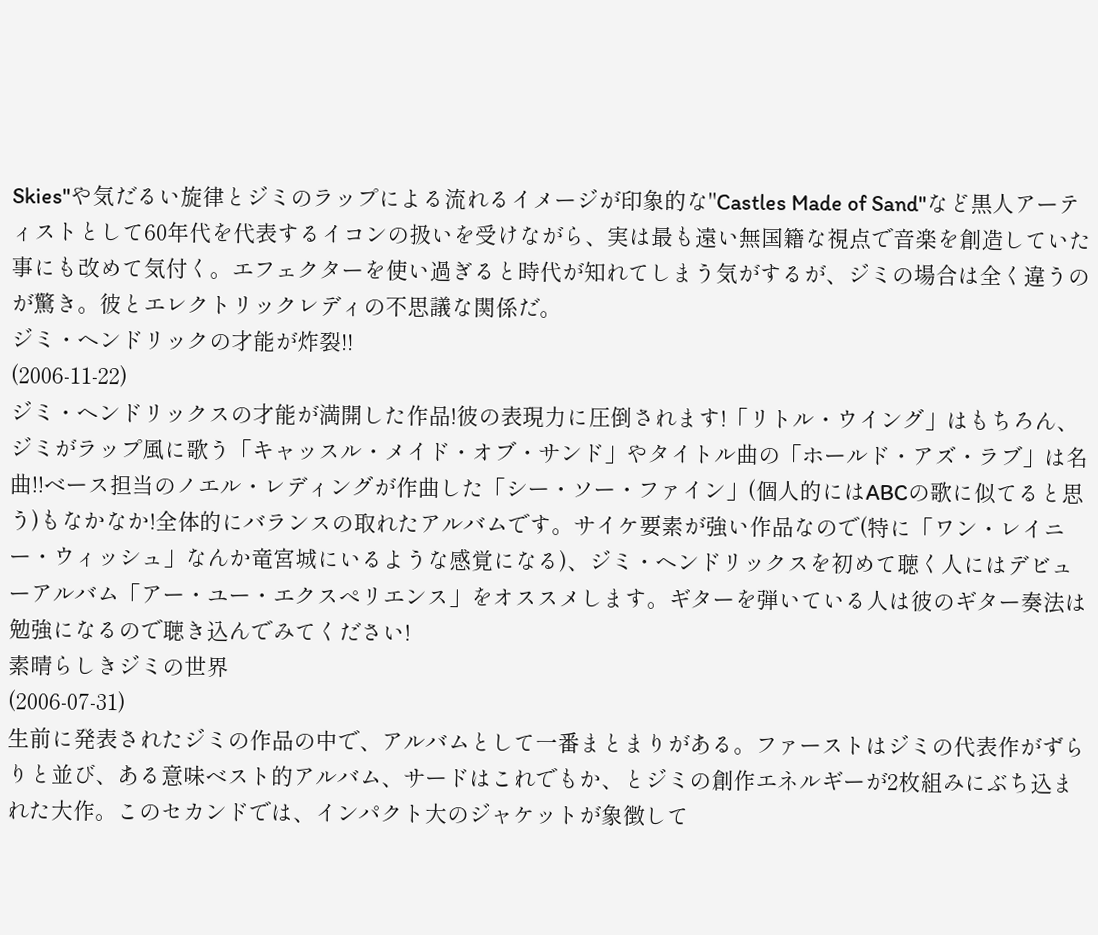Skies"や気だるい旋律とジミのラップによる流れるイメージが印象的な"Castles Made of Sand"など黒人アーティストとして60年代を代表するイコンの扱いを受けながら、実は最も遠い無国籍な視点で音楽を創造していた事にも改めて気付く。エフェクターを使い過ぎると時代が知れてしまう気がするが、ジミの場合は全く違うのが驚き。彼とエレクトリックレディの不思議な関係だ。
ジミ・ヘンドリックの才能が炸裂!!
(2006-11-22)
ジミ・ヘンドリックスの才能が満開した作品!彼の表現力に圧倒されます!「リトル・ウイング」はもちろん、ジミがラップ風に歌う「キャッスル・メイド・オブ・サンド」やタイトル曲の「ホールド・アズ・ラブ」は名曲!!ベース担当のノエル・レディングが作曲した「シー・ソー・ファイン」(個人的にはABCの歌に似てると思う)もなかなか!全体的にバランスの取れたアルバムです。サイケ要素が強い作品なので(特に「ワン・レイニー・ウィッシュ」なんか竜宮城にいるような感覚になる)、ジミ・ヘンドリックスを初めて聴く人にはデビューアルバム「アー・ユー・エクスぺリエンス」をオススメします。ギターを弾いている人は彼のギター奏法は勉強になるので聴き込んでみてください!
素晴らしきジミの世界
(2006-07-31)
生前に発表されたジミの作品の中で、アルバムとして一番まとまりがある。ファーストはジミの代表作がずらりと並び、ある意味ベスト的アルバム、サードはこれでもか、とジミの創作エネルギーが2枚組みにぶち込まれた大作。このセカンドでは、インパクト大のジャケットが象徴して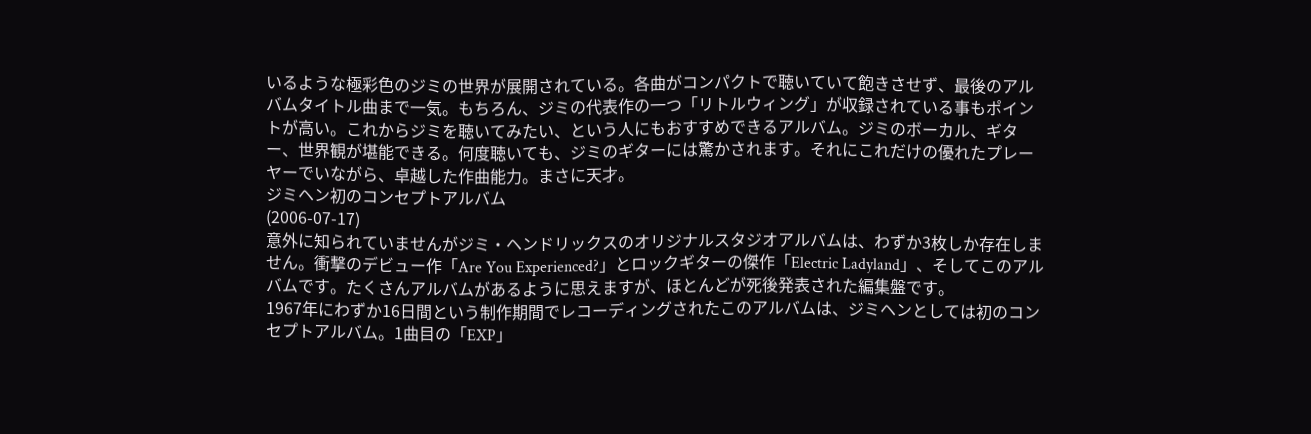いるような極彩色のジミの世界が展開されている。各曲がコンパクトで聴いていて飽きさせず、最後のアルバムタイトル曲まで一気。もちろん、ジミの代表作の一つ「リトルウィング」が収録されている事もポイントが高い。これからジミを聴いてみたい、という人にもおすすめできるアルバム。ジミのボーカル、ギター、世界観が堪能できる。何度聴いても、ジミのギターには驚かされます。それにこれだけの優れたプレーヤーでいながら、卓越した作曲能力。まさに天才。
ジミヘン初のコンセプトアルバム
(2006-07-17)
意外に知られていませんがジミ・ヘンドリックスのオリジナルスタジオアルバムは、わずか3枚しか存在しません。衝撃のデビュー作「Are You Experienced?」とロックギターの傑作「Electric Ladyland」、そしてこのアルバムです。たくさんアルバムがあるように思えますが、ほとんどが死後発表された編集盤です。
1967年にわずか16日間という制作期間でレコーディングされたこのアルバムは、ジミヘンとしては初のコンセプトアルバム。1曲目の「EXP」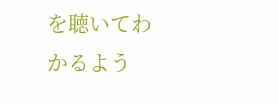を聴いてわかるよう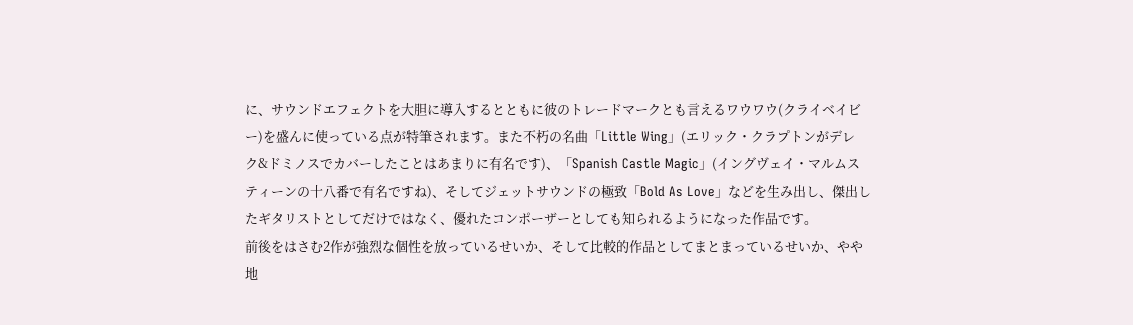に、サウンドエフェクトを大胆に導入するとともに彼のトレードマークとも言えるワウワウ(クライベイビー)を盛んに使っている点が特筆されます。また不朽の名曲「Little Wing」(エリック・クラプトンがデレク&ドミノスでカバーしたことはあまりに有名です)、「Spanish Castle Magic」(イングヴェイ・マルムスティーンの十八番で有名ですね)、そしてジェットサウンドの極致「Bold As Love」などを生み出し、傑出したギタリストとしてだけではなく、優れたコンポーザーとしても知られるようになった作品です。
前後をはさむ2作が強烈な個性を放っているせいか、そして比較的作品としてまとまっているせいか、やや地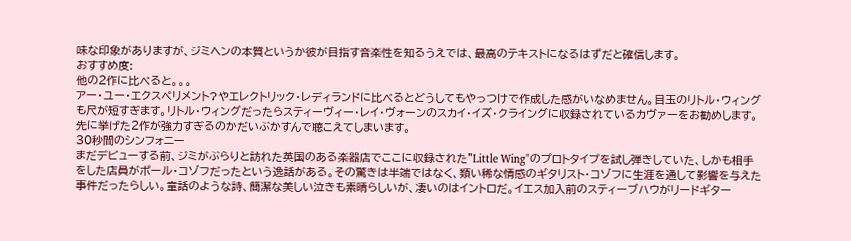味な印象がありますが、ジミヘンの本質というか彼が目指す音楽性を知るうえでは、最高のテキストになるはずだと確信します。
おすすめ度:
他の2作に比べると。。。
アー・ユー・エクスペリメント?やエレクトリック・レディランドに比べるとどうしてもやっつけで作成した感がいなめません。目玉のリトル・ウィングも尺が短すぎます。リトル・ウィングだったらスティーヴィー・レイ・ヴォーンのスカイ・イズ・クライングに収録されているカヴァーをお勧めします。先に挙げた2作が強力すぎるのかだいぶかすんで聴こえてしまいます。
30秒間のシンフォニー
まだデビューする前、ジミがぶらりと訪れた英国のある楽器店でここに収録された"Little Wing"のプロトタイプを試し弾きしていた、しかも相手をした店員がポール・コゾフだったという逸話がある。その驚きは半端ではなく、類い稀な情感のギタリスト・コゾフに生涯を通して影響を与えた事件だったらしい。童話のような詩、簡潔な美しい泣きも素晴らしいが、凄いのはイントロだ。イエス加入前のスティーブハウがリードギター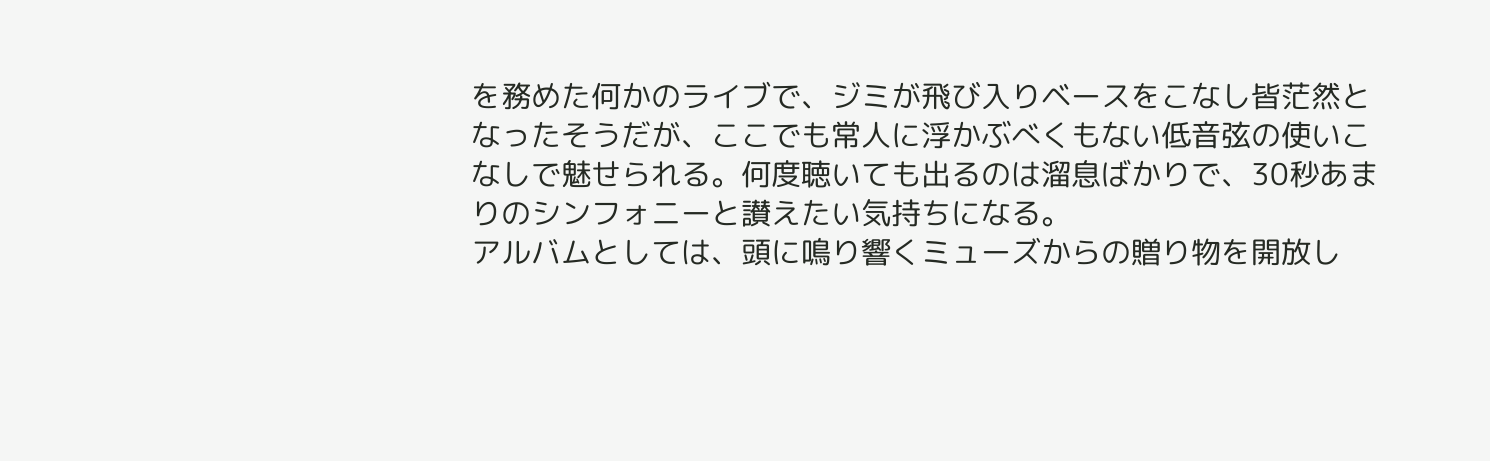を務めた何かのライブで、ジミが飛び入りベースをこなし皆茫然となったそうだが、ここでも常人に浮かぶべくもない低音弦の使いこなしで魅せられる。何度聴いても出るのは溜息ばかりで、30秒あまりのシンフォニーと讃えたい気持ちになる。
アルバムとしては、頭に鳴り響くミューズからの贈り物を開放し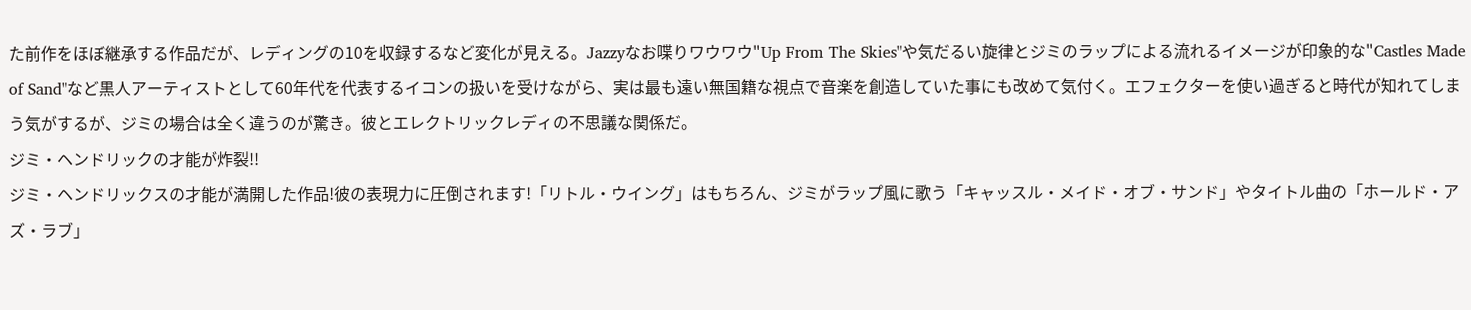た前作をほぼ継承する作品だが、レディングの10を収録するなど変化が見える。Jazzyなお喋りワウワウ"Up From The Skies"や気だるい旋律とジミのラップによる流れるイメージが印象的な"Castles Made of Sand"など黒人アーティストとして60年代を代表するイコンの扱いを受けながら、実は最も遠い無国籍な視点で音楽を創造していた事にも改めて気付く。エフェクターを使い過ぎると時代が知れてしまう気がするが、ジミの場合は全く違うのが驚き。彼とエレクトリックレディの不思議な関係だ。
ジミ・ヘンドリックの才能が炸裂!!
ジミ・ヘンドリックスの才能が満開した作品!彼の表現力に圧倒されます!「リトル・ウイング」はもちろん、ジミがラップ風に歌う「キャッスル・メイド・オブ・サンド」やタイトル曲の「ホールド・アズ・ラブ」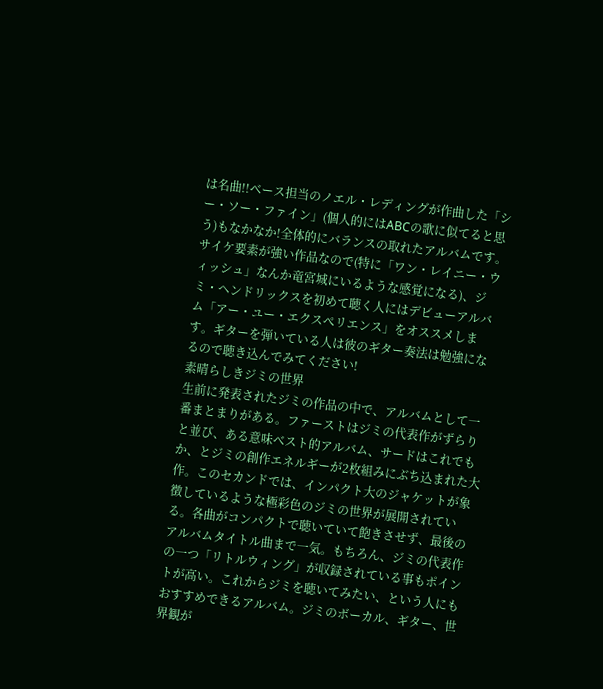は名曲!!ベース担当のノエル・レディングが作曲した「シー・ソー・ファイン」(個人的にはABCの歌に似てると思う)もなかなか!全体的にバランスの取れたアルバムです。サイケ要素が強い作品なので(特に「ワン・レイニー・ウィッシュ」なんか竜宮城にいるような感覚になる)、ジミ・ヘンドリックスを初めて聴く人にはデビューアルバム「アー・ユー・エクスぺリエンス」をオススメします。ギターを弾いている人は彼のギター奏法は勉強になるので聴き込んでみてください!
素晴らしきジミの世界
生前に発表されたジミの作品の中で、アルバムとして一番まとまりがある。ファーストはジミの代表作がずらりと並び、ある意味ベスト的アルバム、サードはこれでもか、とジミの創作エネルギーが2枚組みにぶち込まれた大作。このセカンドでは、インパクト大のジャケットが象徴しているような極彩色のジミの世界が展開されている。各曲がコンパクトで聴いていて飽きさせず、最後のアルバムタイトル曲まで一気。もちろん、ジミの代表作の一つ「リトルウィング」が収録されている事もポイントが高い。これからジミを聴いてみたい、という人にもおすすめできるアルバム。ジミのボーカル、ギター、世界観が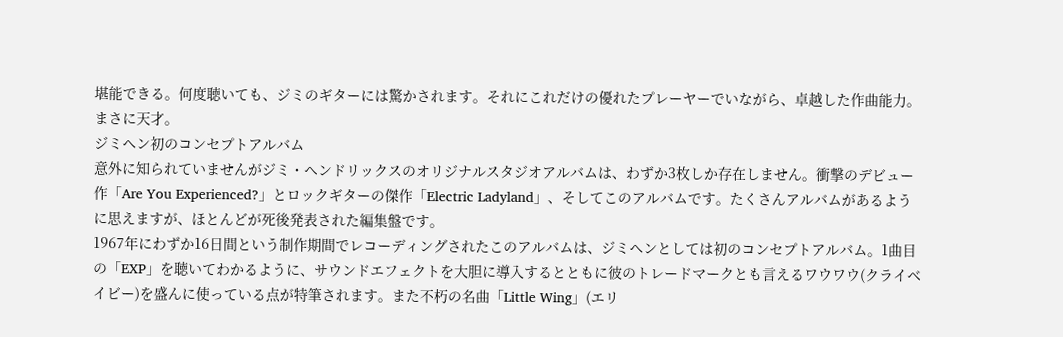堪能できる。何度聴いても、ジミのギターには驚かされます。それにこれだけの優れたプレーヤーでいながら、卓越した作曲能力。まさに天才。
ジミヘン初のコンセプトアルバム
意外に知られていませんがジミ・ヘンドリックスのオリジナルスタジオアルバムは、わずか3枚しか存在しません。衝撃のデビュー作「Are You Experienced?」とロックギターの傑作「Electric Ladyland」、そしてこのアルバムです。たくさんアルバムがあるように思えますが、ほとんどが死後発表された編集盤です。
1967年にわずか16日間という制作期間でレコーディングされたこのアルバムは、ジミヘンとしては初のコンセプトアルバム。1曲目の「EXP」を聴いてわかるように、サウンドエフェクトを大胆に導入するとともに彼のトレードマークとも言えるワウワウ(クライベイビー)を盛んに使っている点が特筆されます。また不朽の名曲「Little Wing」(エリ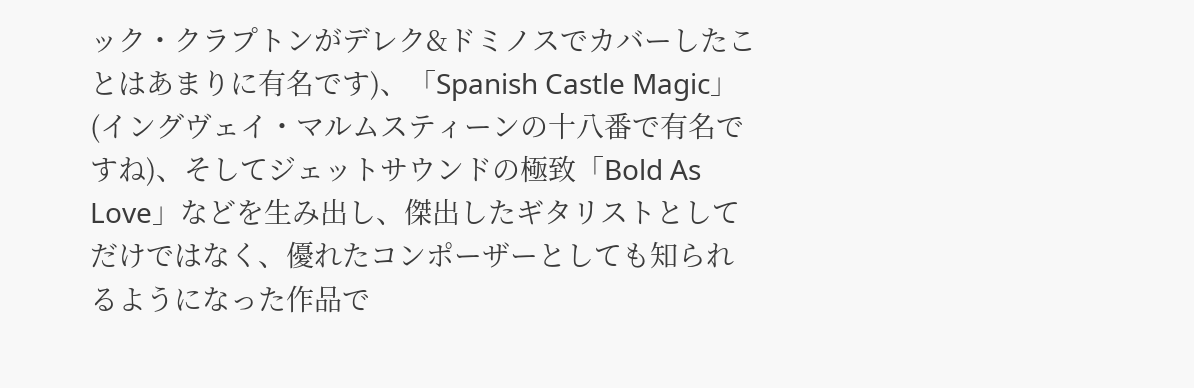ック・クラプトンがデレク&ドミノスでカバーしたことはあまりに有名です)、「Spanish Castle Magic」(イングヴェイ・マルムスティーンの十八番で有名ですね)、そしてジェットサウンドの極致「Bold As Love」などを生み出し、傑出したギタリストとしてだけではなく、優れたコンポーザーとしても知られるようになった作品で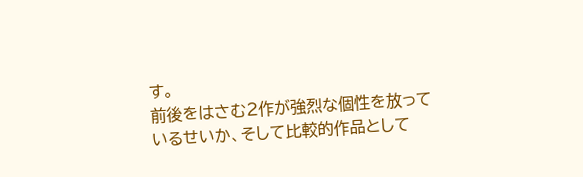す。
前後をはさむ2作が強烈な個性を放っているせいか、そして比較的作品として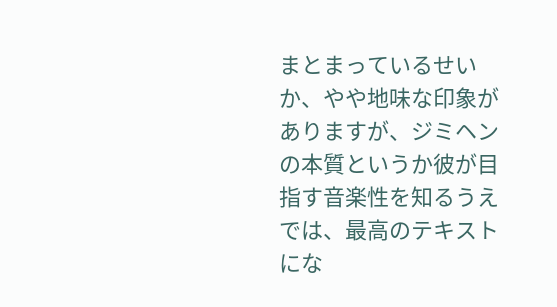まとまっているせいか、やや地味な印象がありますが、ジミヘンの本質というか彼が目指す音楽性を知るうえでは、最高のテキストにな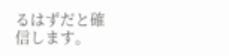るはずだと確信します。